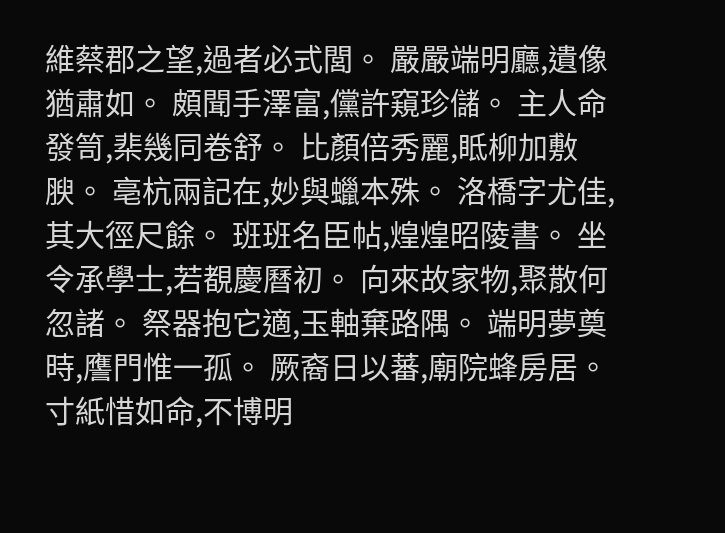維蔡郡之望,過者必式閭。 嚴嚴端明廳,遺像猶肅如。 頗聞手澤富,儻許窺珍儲。 主人命發笥,棐幾同卷舒。 比顏倍秀麗,眡柳加敷腴。 亳杭兩記在,妙與蠟本殊。 洛橋字尤佳,其大徑尺餘。 班班名臣帖,煌煌昭陵書。 坐令承學士,若覩慶曆初。 向來故家物,聚散何忽諸。 祭器抱它適,玉軸棄路隅。 端明夢奠時,譍門惟一孤。 厥裔日以蕃,廟院蜂房居。 寸紙惜如命,不博明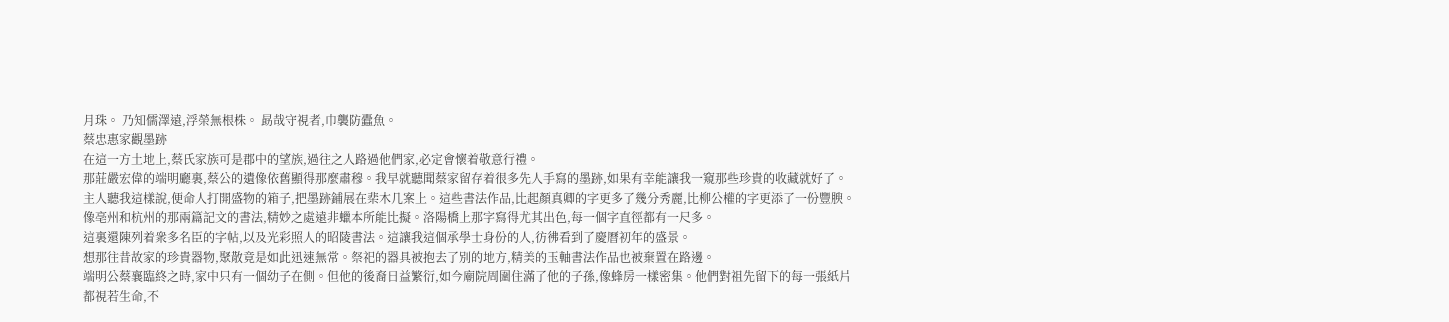月珠。 乃知儒澤遠,浮榮無根株。 勗哉守視者,巾襲防蠹魚。
蔡忠惠家觀墨跡
在這一方土地上,蔡氏家族可是郡中的望族,過往之人路過他們家,必定會懷着敬意行禮。
那莊嚴宏偉的端明廳裏,蔡公的遺像依舊顯得那麼肅穆。我早就聽聞蔡家留存着很多先人手寫的墨跡,如果有幸能讓我一窺那些珍貴的收藏就好了。
主人聽我這樣說,便命人打開盛物的箱子,把墨跡鋪展在棐木几案上。這些書法作品,比起顏真卿的字更多了幾分秀麗,比柳公權的字更添了一份豐腴。像亳州和杭州的那兩篇記文的書法,精妙之處遠非蠟本所能比擬。洛陽橋上那字寫得尤其出色,每一個字直徑都有一尺多。
這裏還陳列着衆多名臣的字帖,以及光彩照人的昭陵書法。這讓我這個承學士身份的人,彷彿看到了慶曆初年的盛景。
想那往昔故家的珍貴器物,聚散竟是如此迅速無常。祭祀的器具被抱去了別的地方,精美的玉軸書法作品也被棄置在路邊。
端明公蔡襄臨終之時,家中只有一個幼子在側。但他的後裔日益繁衍,如今廟院周圍住滿了他的子孫,像蜂房一樣密集。他們對祖先留下的每一張紙片都視若生命,不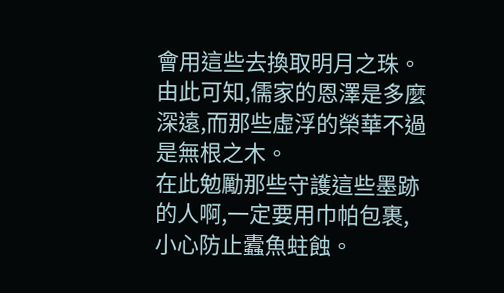會用這些去換取明月之珠。
由此可知,儒家的恩澤是多麼深遠,而那些虛浮的榮華不過是無根之木。
在此勉勵那些守護這些墨跡的人啊,一定要用巾帕包裹,小心防止蠹魚蛀蝕。